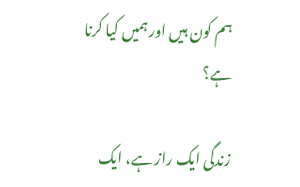ہم کون ہیں اور ہمیں کیا کرنا ہے؟

زندگی ایک راز ہے، ایک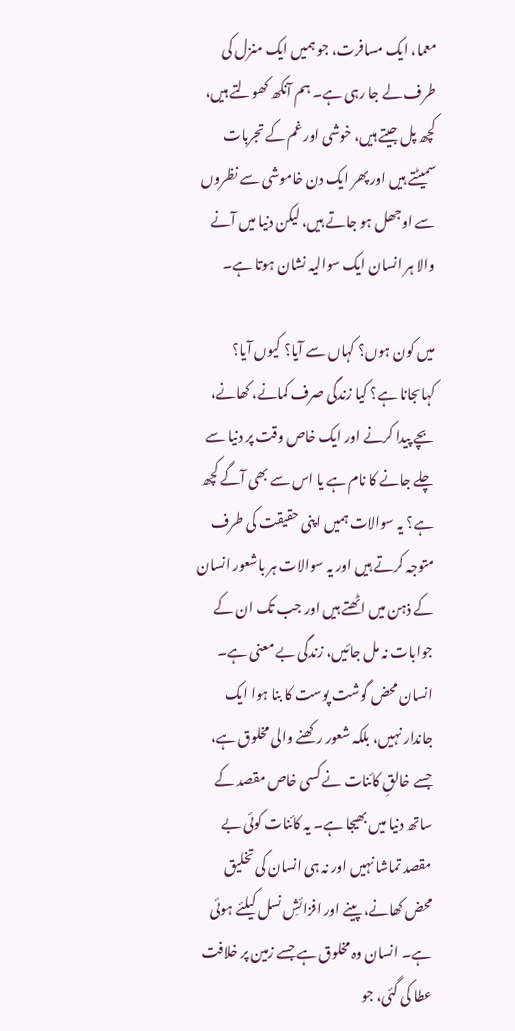معما، ایک مسافرت، جو ہمیں ایک منزل کی طرف لے جا رہی ہے۔ ہم آنکھ کھولتے ہیں، کچھ پل جیتے ہیں، خوشی اور غم کے تجربات سمیٹتے ہیں اور پھر ایک دن خاموشی سے نظروں سے اوجھل ہو جاتے ہیں، لیکن دنیا میں آنے والا ہر انسان ایک سوالیہ نشان ہوتا ہے۔

میں کون ہوں؟ کہاں سے آیا؟ کیوں آیا؟ کہاںجانا ہے؟ کیا زندگی صرف کمانے، کھانے، بچے پیدا کرنے اور ایک خاص وقت پر دنیا سے چلے جانے کا نام ہے یا اس سے بھی آگے کچھ ہے؟ یہ سوالات ہمیں اپنی حقیقت کی طرف متوجہ کرتے ہیں اور یہ سوالات ہر باشعور انسان کے ذہن میں اٹھتے ہیں اور جب تک ان کے جوابات نہ مل جائیں، زندگی بے معنی ہے۔ انسان محض گوشت پوست کا بنا ہوا ایک جاندار نہیں، بلکہ شعور رکھنے والی مخلوق ہے، جسے خالقِ کائنات نے کسی خاص مقصد کے ساتھ دنیا میں بھیجا ہے۔ یہ کائنات کوئی بے مقصد تماشا نہیں اور نہ ہی انسان کی تخلیق محض کھانے، پینے اور افزائشِ نسل کیلئے ہوئی ہے۔ انسان وہ مخلوق ہے جسے زمین پر خلافت عطا کی گئی، جو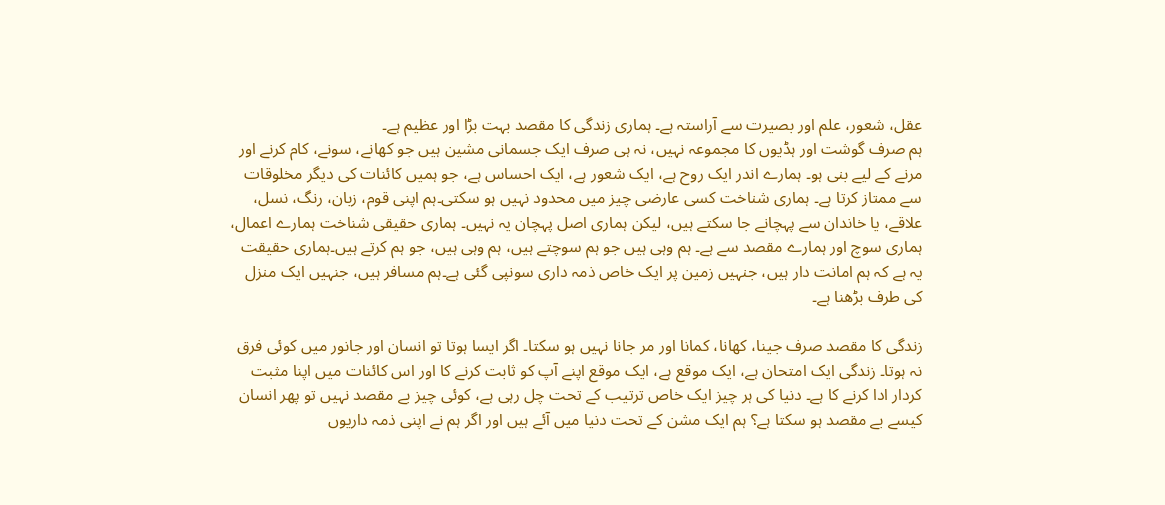عقل، شعور، علم اور بصیرت سے آراستہ ہے۔ ہماری زندگی کا مقصد بہت بڑا اور عظیم ہے۔
ہم صرف گوشت اور ہڈیوں کا مجموعہ نہیں، نہ ہی صرف ایک جسمانی مشین ہیں جو کھانے، سونے، کام کرنے اور مرنے کے لیے بنی ہو۔ ہمارے اندر ایک روح ہے، ایک شعور ہے، ایک احساس ہے، جو ہمیں کائنات کی دیگر مخلوقات سے ممتاز کرتا ہے۔ ہماری شناخت کسی عارضی چیز میں محدود نہیں ہو سکتی۔ہم اپنی قوم، زبان، رنگ، نسل، علاقے، یا خاندان سے پہچانے جا سکتے ہیں، لیکن ہماری اصل پہچان یہ نہیں۔ ہماری حقیقی شناخت ہمارے اعمال، ہماری سوچ اور ہمارے مقصد سے ہے۔ ہم وہی ہیں جو ہم سوچتے ہیں، ہم وہی ہیں، جو ہم کرتے ہیں۔ہماری حقیقت یہ ہے کہ ہم امانت دار ہیں، جنہیں زمین پر ایک خاص ذمہ داری سونپی گئی ہے۔ہم مسافر ہیں، جنہیں ایک منزل کی طرف بڑھنا ہے۔

زندگی کا مقصد صرف جینا، کھانا، کمانا اور مر جانا نہیں ہو سکتا۔ اگر ایسا ہوتا تو انسان اور جانور میں کوئی فرق نہ ہوتا۔ زندگی ایک امتحان ہے، ایک موقع ہے، ایک موقع اپنے آپ کو ثابت کرنے کا اور اس کائنات میں اپنا مثبت کردار ادا کرنے کا ہے۔ دنیا کی ہر چیز ایک خاص ترتیب کے تحت چل رہی ہے، کوئی چیز بے مقصد نہیں تو پھر انسان کیسے بے مقصد ہو سکتا ہے؟ ہم ایک مشن کے تحت دنیا میں آئے ہیں اور اگر ہم نے اپنی ذمہ داریوں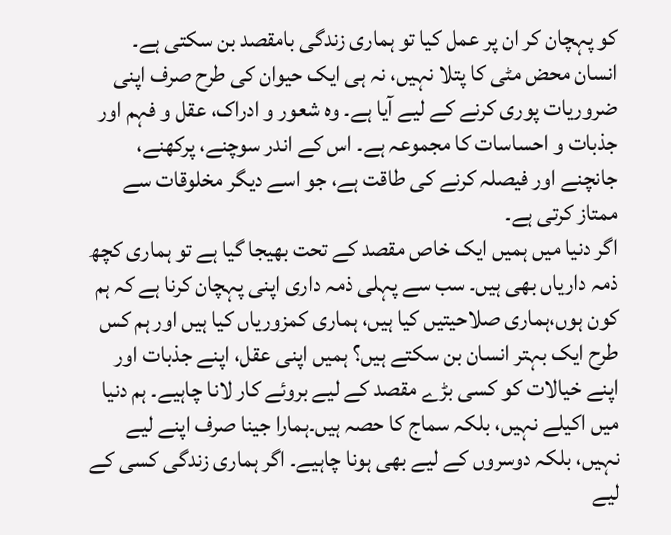کو پہچان کر ان پر عمل کیا تو ہماری زندگی بامقصد بن سکتی ہے۔ انسان محض مٹی کا پتلا نہیں، نہ ہی ایک حیوان کی طرح صرف اپنی ضروریات پوری کرنے کے لیے آیا ہے۔ وہ شعور و ادراک، عقل و فہم اور جذبات و احساسات کا مجموعہ ہے۔ اس کے اندر سوچنے، پرکھنے، جانچنے اور فیصلہ کرنے کی طاقت ہے، جو اسے دیگر مخلوقات سے ممتاز کرتی ہے۔
اگر دنیا میں ہمیں ایک خاص مقصد کے تحت بھیجا گیا ہے تو ہماری کچھ ذمہ داریاں بھی ہیں۔ سب سے پہلی ذمہ داری اپنی پہچان کرنا ہے کہ ہم کون ہوں،ہماری صلاحیتیں کیا ہیں، ہماری کمزوریاں کیا ہیں اور ہم کس طرح ایک بہتر انسان بن سکتے ہیں؟ ہمیں اپنی عقل، اپنے جذبات اور اپنے خیالات کو کسی بڑے مقصد کے لیے بروئے کار لانا چاہیے۔ ہم دنیا میں اکیلے نہیں، بلکہ سماج کا حصہ ہیں۔ہمارا جینا صرف اپنے لیے نہیں، بلکہ دوسروں کے لیے بھی ہونا چاہیے۔ اگر ہماری زندگی کسی کے لیے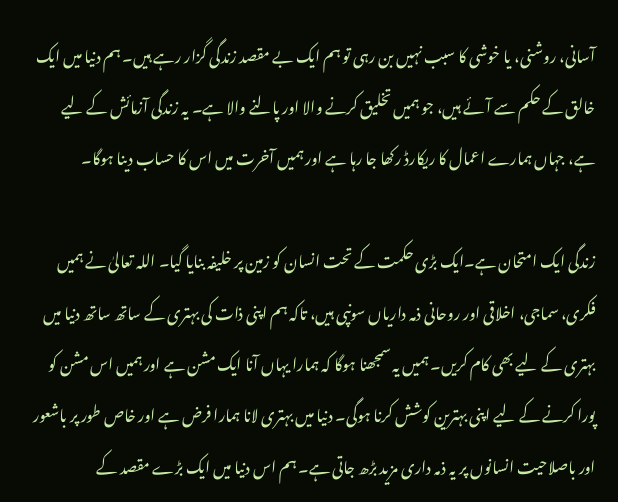آسانی، روشنی، یا خوشی کا سبب نہیں بن رہی تو ہم ایک بے مقصد زندگی گزار رہے ہیں۔ ہم دنیا میں ایک خالق کے حکم سے آئے ہیں، جو ہمیں تخلیق کرنے والا اور پالنے والا ہے۔ یہ زندگی آزمائش کے لیے ہے، جہاں ہمارے اعمال کا ریکارڈ رکھا جا رہا ہے اور ہمیں آخرت میں اس کا حساب دینا ہوگا۔

زندگی ایک امتحان ہے۔ایک بڑی حکمت کے تحت انسان کو زمین پر خلیفہ بنایا گیا۔ اللہ تعالیٰ نے ہمیں فکری، سماجی، اخلاقی اور روحانی ذمہ داریاں سونپی ہیں، تاکہ ہم اپنی ذات کی بہتری کے ساتھ ساتھ دنیا میں بہتری کے لیے بھی کام کریں۔ ہمیں یہ سمجھنا ہوگا کہ ہمارا یہاں آنا ایک مشن ہے اور ہمیں اس مشن کو پورا کرنے کے لیے اپنی بہترین کوشش کرنا ہوگی۔ دنیا میں بہتری لانا ہمارا فرض ہے اور خاص طور پر باشعور اور باصلاحیت انسانوں پر یہ ذمہ داری مزید بڑھ جاتی ہے۔ ہم اس دنیا میں ایک بڑے مقصد کے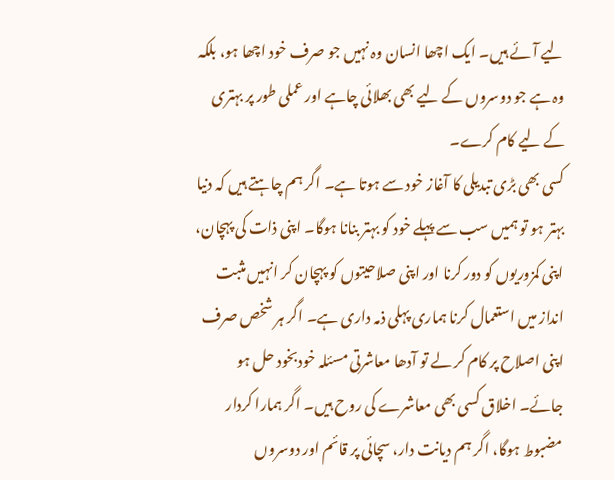لیے آئے ہیں۔ ایک اچھا انسان وہ نہیں جو صرف خود اچھا ہو، بلکہ وہ ہے جو دوسروں کے لیے بھی بھلائی چاہے اور عملی طور پر بہتری کے لیے کام کرے۔
کسی بھی بڑی تبدیلی کا آغاز خود سے ہوتا ہے۔ اگر ہم چاہتے ہیں کہ دنیا بہتر ہو تو ہمیں سب سے پہلے خود کو بہتر بنانا ہوگا۔ اپنی ذات کی پہچان، اپنی کمزوریوں کو دور کرنا اور اپنی صلاحیتوں کو پہچان کر انہیں مثبت انداز میں استعمال کرنا ہماری پہلی ذمہ داری ہے۔ اگر ہر شخص صرف اپنی اصلاح پر کام کر لے تو آدھا معاشرتی مسئلہ خودبخود حل ہو جائے۔ اخلاق کسی بھی معاشرے کی روح ہیں۔ اگر ہمارا کردار مضبوط ہوگا، اگر ہم دیانت دار، سچائی پر قائم اور دوسروں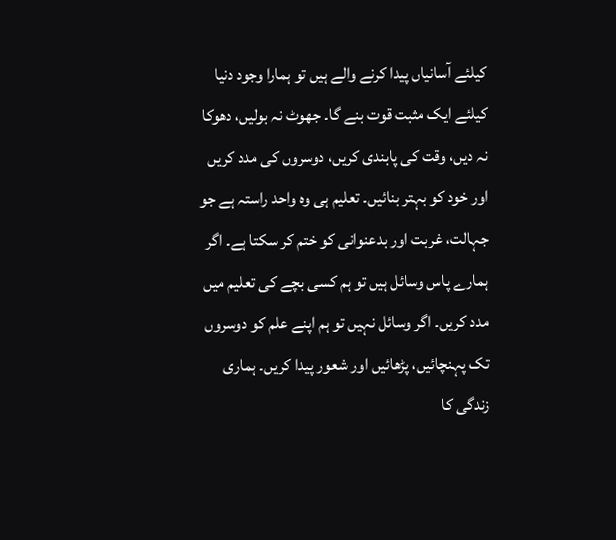کیلئے آسانیاں پیدا کرنے والے ہیں تو ہمارا وجود دنیا کیلئے ایک مثبت قوت بنے گا۔ جھوٹ نہ بولیں، دھوکا نہ دیں، وقت کی پابندی کریں، دوسروں کی مدد کریں اور خود کو بہتر بنائیں۔ تعلیم ہی وہ واحد راستہ ہے جو جہالت، غربت اور بدعنوانی کو ختم کر سکتا ہے۔ اگر ہمارے پاس وسائل ہیں تو ہم کسی بچے کی تعلیم میں مدد کریں۔ اگر وسائل نہیں تو ہم اپنے علم کو دوسروں تک پہنچائیں، پڑھائیں اور شعور پیدا کریں۔ ہماری زندگی کا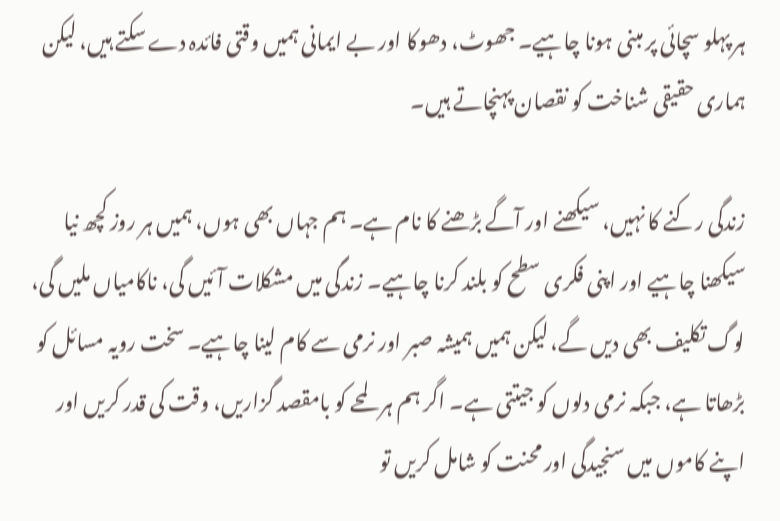ہر پہلو سچائی پر مبنی ہونا چاہیے۔ جھوٹ، دھوکا اور بے ایمانی ہمیں وقتی فائدہ دے سکتے ہیں، لیکن ہماری حقیقی شناخت کو نقصان پہنچاتے ہیں۔

زندگی رکنے کا نہیں، سیکھنے اور آگے بڑھنے کا نام ہے۔ ہم جہاں بھی ہوں، ہمیں ہر روز کچھ نیا سیکھنا چاہیے اور اپنی فکری سطح کو بلند کرنا چاہیے۔ زندگی میں مشکلات آئیں گی، ناکامیاں ملیں گی، لوگ تکلیف بھی دیں گے، لیکن ہمیں ہمیشہ صبر اور نرمی سے کام لینا چاہیے۔ سخت رویہ مسائل کو بڑھاتا ہے، جبکہ نرمی دلوں کو جیتتی ہے۔ اگر ہم ہر لمحے کو بامقصد گزاریں، وقت کی قدر کریں اور اپنے کاموں میں سنجیدگی اور محنت کو شامل کریں تو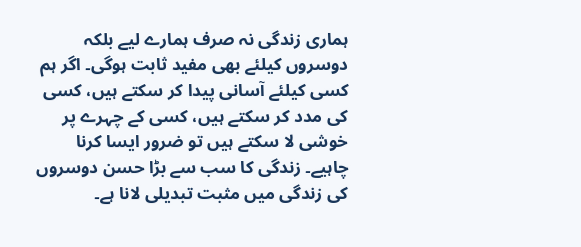ہماری زندگی نہ صرف ہمارے لیے بلکہ دوسروں کیلئے بھی مفید ثابت ہوگی۔ اگر ہم کسی کیلئے آسانی پیدا کر سکتے ہیں، کسی کی مدد کر سکتے ہیں، کسی کے چہرے پر خوشی لا سکتے ہیں تو ضرور ایسا کرنا چاہیے۔ زندگی کا سب سے بڑا حسن دوسروں کی زندگی میں مثبت تبدیلی لانا ہے۔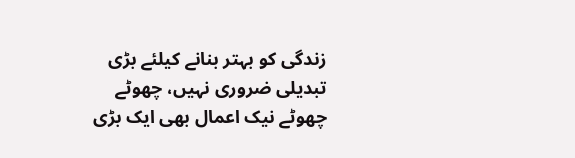زندگی کو بہتر بنانے کیلئے بڑی تبدیلی ضروری نہیں، چھوٹے چھوٹے نیک اعمال بھی ایک بڑی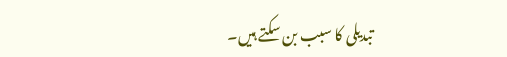تبدیلی کا سبب بن سکتے ہیں۔